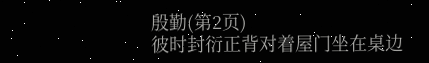殷勤(第2页)
彼时封衍正背对着屋门坐在桌边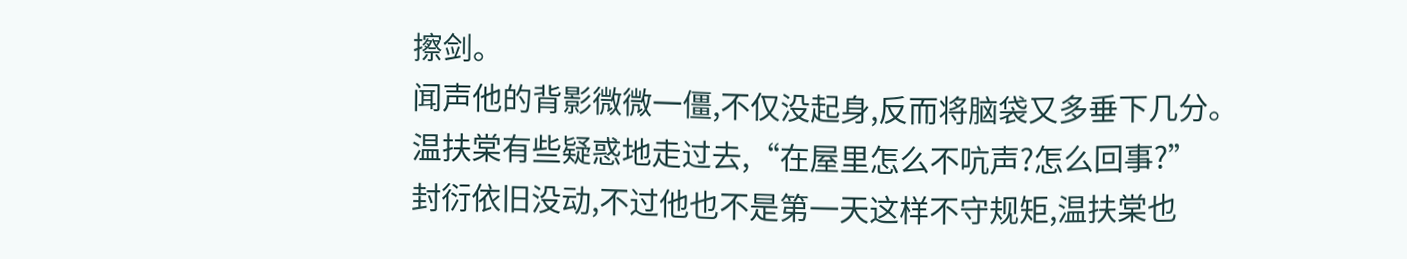擦剑。
闻声他的背影微微一僵,不仅没起身,反而将脑袋又多垂下几分。
温扶棠有些疑惑地走过去,“在屋里怎么不吭声?怎么回事?”
封衍依旧没动,不过他也不是第一天这样不守规矩,温扶棠也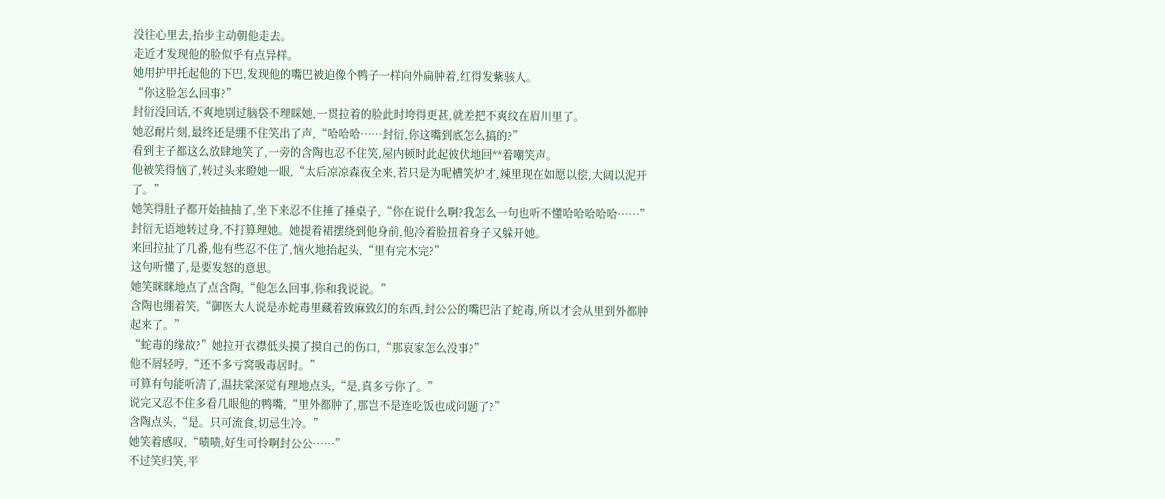没往心里去,抬步主动朝他走去。
走近才发现他的脸似乎有点异样。
她用护甲托起他的下巴,发现他的嘴巴被迫像个鸭子一样向外扁肿着,红得发紫骇人。
“你这脸怎么回事?”
封衍没回话,不爽地别过脑袋不理睬她,一贯拉着的脸此时垮得更甚,就差把不爽纹在眉川里了。
她忍耐片刻,最终还是绷不住笑出了声,“哈哈哈……封衍,你这嘴到底怎么搞的?”
看到主子都这么放肆地笑了,一旁的含陶也忍不住笑,屋内顿时此起彼伏地回**着嘲笑声。
他被笑得恼了,转过头来瞪她一眼,“太后凉凉森夜全来,若只是为呢槽笑炉才,辣里现在如愿以偿,大阔以泥开了。”
她笑得肚子都开始抽抽了,坐下来忍不住捶了捶桌子,“你在说什么啊?我怎么一句也听不懂哈哈哈哈哈……”
封衍无语地转过身,不打算理她。她提着裙摆绕到他身前,他冷着脸扭着身子又躲开她。
来回拉扯了几番,他有些忍不住了,恼火地抬起头,“里有完木完?”
这句听懂了,是要发怒的意思。
她笑眯眯地点了点含陶,“他怎么回事,你和我说说。”
含陶也绷着笑,“御医大人说是赤蛇毒里藏着致麻致幻的东西,封公公的嘴巴沾了蛇毒,所以才会从里到外都肿起来了。”
“蛇毒的缘故?”她拉开衣襟低头摸了摸自己的伤口,“那哀家怎么没事?”
他不屑轻哼,“还不多亏窝吸毒居时。”
可算有句能听清了,温扶棠深觉有理地点头,“是,真多亏你了。”
说完又忍不住多看几眼他的鸭嘴,“里外都肿了,那岂不是连吃饭也成问题了?”
含陶点头,“是。只可流食,切忌生冷。”
她笑着感叹,“啧啧,好生可怜啊封公公……”
不过笑归笑,平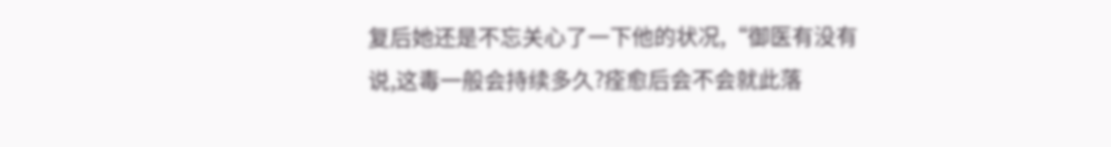复后她还是不忘关心了一下他的状况,“御医有没有说,这毒一般会持续多久?痊愈后会不会就此落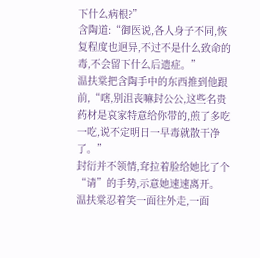下什么病根?”
含陶道:“御医说,各人身子不同,恢复程度也迥异,不过不是什么致命的毒,不会留下什么后遗症。”
温扶棠把含陶手中的东西推到他跟前,“嗐,别沮丧嘛封公公,这些名贵药材是哀家特意给你带的,煎了多吃一吃,说不定明日一早毒就散干净了。”
封衍并不领情,耷拉着脸给她比了个“请”的手势,示意她速速离开。
温扶棠忍着笑一面往外走,一面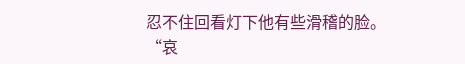忍不住回看灯下他有些滑稽的脸。
“哀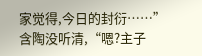家觉得,今日的封衍……”
含陶没听清,“嗯?主子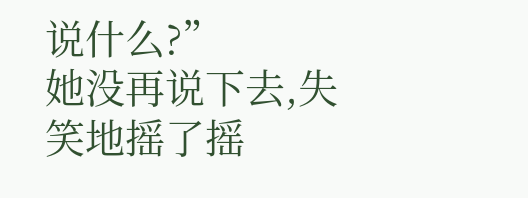说什么?”
她没再说下去,失笑地摇了摇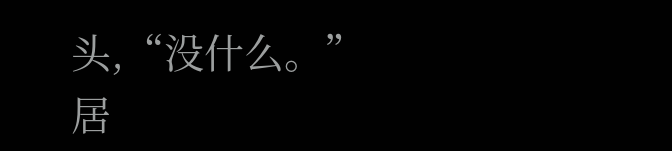头,“没什么。”
居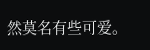然莫名有些可爱。